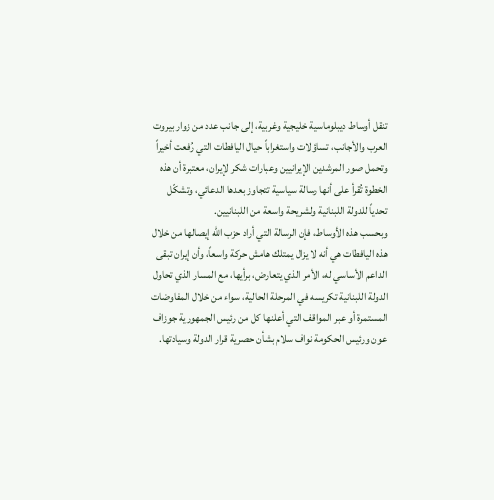تنقل أوساط ديبلوماسية خليجية وغربية، إلى جانب عدد من زوار بيروت العرب والأجانب، تساؤلات واستغراباً حيال اليافطات التي رُفعت أخيراً وتحمل صور المرشدين الإيرانيين وعبارات شكر لإيران، معتبرة أن هذه الخطوة تُقرأ على أنها رسالة سياسية تتجاوز بعدها الدعائي، وتشكّل تحدياً للدولة اللبنانية ولشريحة واسعة من اللبنانيين.
وبحسب هذه الأوساط، فإن الرسالة التي أراد حزب الله إيصالها من خلال هذه اليافطات هي أنه لا يزال يمتلك هامش حركة واسعاً، وأن إيران تبقى الداعم الأساسي له، الأمر الذي يتعارض، برأيها، مع المسار الذي تحاول الدولة اللبنانية تكريسه في المرحلة الحالية، سواء من خلال المفاوضات المستمرة أو عبر المواقف التي أعلنها كل من رئيس الجمهورية جوزاف عون ورئيس الحكومة نواف سلام بشأن حصرية قرار الدولة وسيادتها.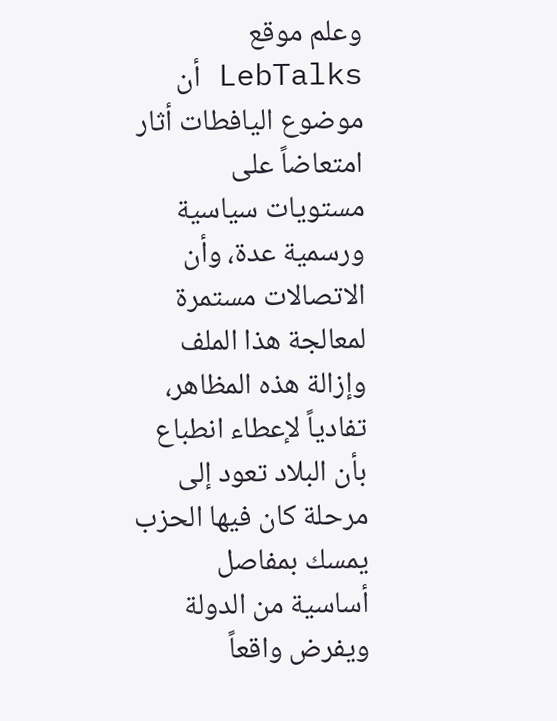وعلم موقع LebTalks أن موضوع اليافطات أثار امتعاضاً على مستويات سياسية ورسمية عدة، وأن الاتصالات مستمرة لمعالجة هذا الملف وإزالة هذه المظاهر، تفادياً لإعطاء انطباع بأن البلاد تعود إلى مرحلة كان فيها الحزب يمسك بمفاصل أساسية من الدولة ويفرض واقعاً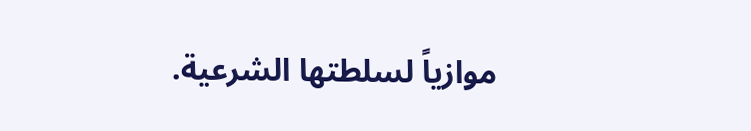موازياً لسلطتها الشرعية.